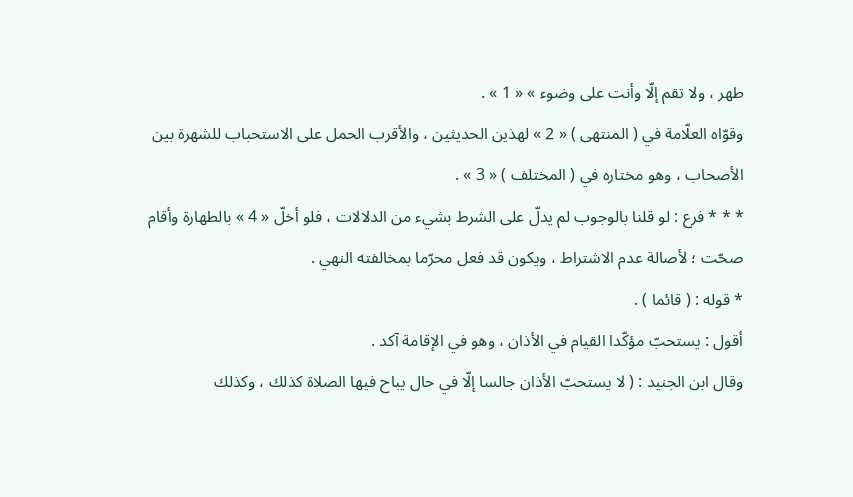طهر ، ولا تقم إلّا وأنت على وضوء » « 1 » .
وقوّاه العلّامة في ( المنتهى ) « 2 » لهذين الحديثين ، والأقرب الحمل على الاستحباب للشهرة بين الأصحاب ، وهو مختاره في ( المختلف ) « 3 » .
* * * فرع : لو قلنا بالوجوب لم يدلّ على الشرط بشيء من الدلالات ، فلو أخلّ « 4 » بالطهارة وأقام صحّت ؛ لأصالة عدم الاشتراط ، ويكون قد فعل محرّما بمخالفته النهي .
* قوله : ( قائما ) .
أقول : يستحبّ مؤكّدا القيام في الأذان ، وهو في الإقامة آكد .
وقال ابن الجنيد : ( لا يستحبّ الأذان جالسا إلّا في حال يباح فيها الصلاة كذلك ، وكذلك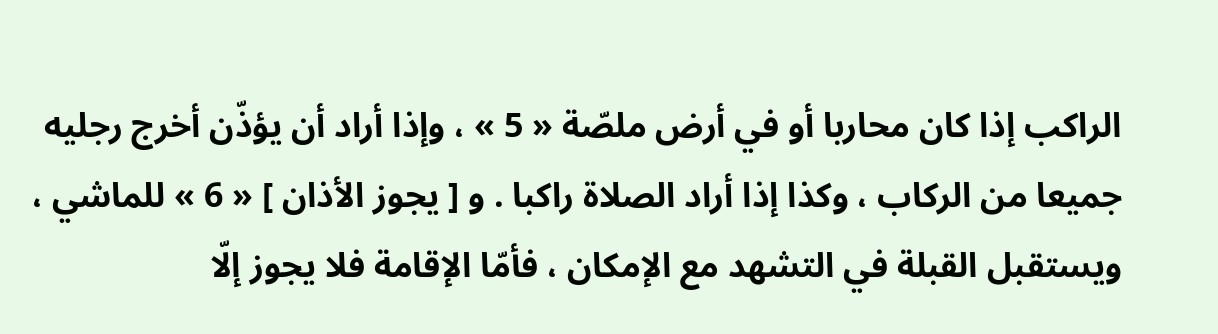الراكب إذا كان محاربا أو في أرض ملصّة « 5 » ، وإذا أراد أن يؤذّن أخرج رجليه جميعا من الركاب ، وكذا إذا أراد الصلاة راكبا . و [ يجوز الأذان ] « 6 » للماشي ، ويستقبل القبلة في التشهد مع الإمكان ، فأمّا الإقامة فلا يجوز إلّا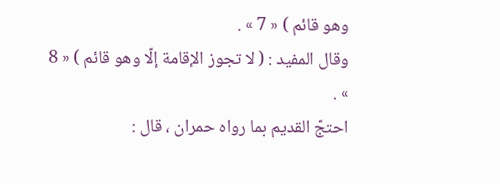وهو قائم ) « 7 » .
وقال المفيد : ( لا تجوز الإقامة إلّا وهو قائم ) « 8 » .
احتجّ القديم بما رواه حمران ، قال :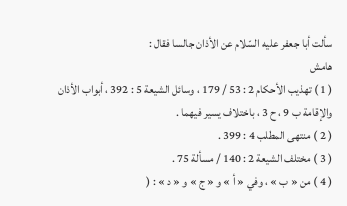سألت أبا جعفر عليه السّلام عن الأذان جالسا فقال :
هامش
( 1 ) تهذيب الأحكام 2 : 53 / 179 ، وسائل الشيعة 5 : 392 ، أبواب الأذان والإقامة ب 9 ، ح 3 ، باختلاف يسير فيهما .
( 2 ) منتهى المطلب 4 : 399 .
( 3 ) مختلف الشيعة 2 : 140 / مسألة 75 .
( 4 ) من « ب » ، وفي « أ » و « ج » و « د » : (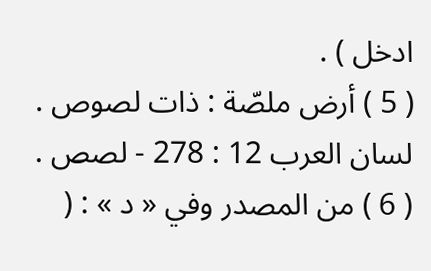ادخل ) .
( 5 ) أرض ملصّة : ذات لصوص . لسان العرب 12 : 278 - لصص .
( 6 ) من المصدر وفي « د » : (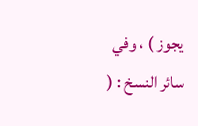يجوز ) ، وفي سائر النسخ : (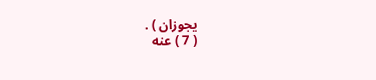يجوزان ) .
( 7 ) عنه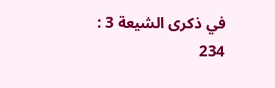في ذكرى الشيعة 3 : 234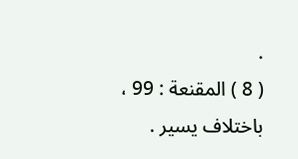.
( 8 ) المقنعة : 99 ، باختلاف يسير .